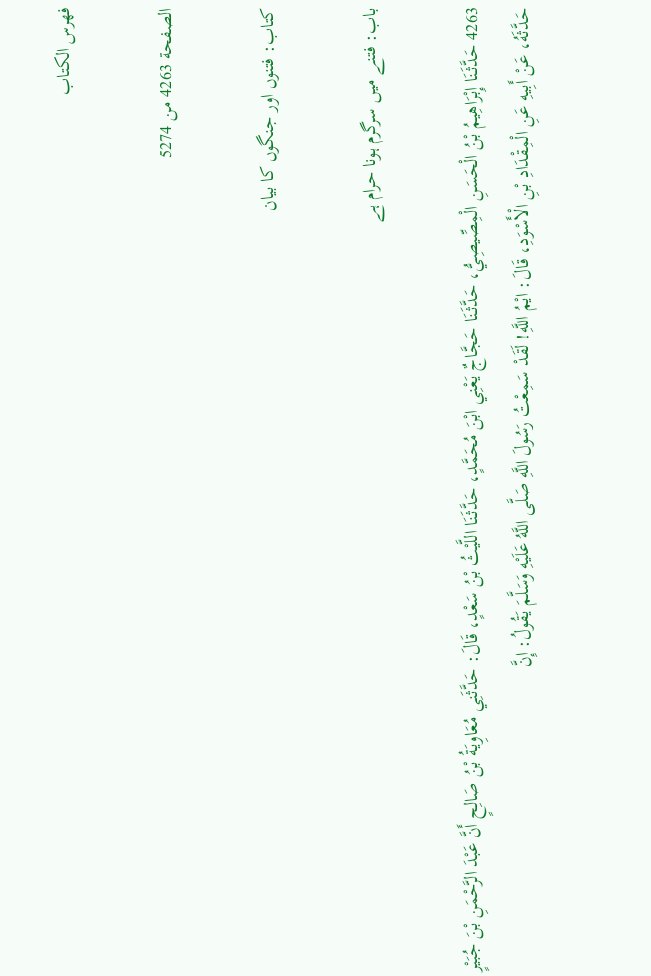فهرس الكتاب

الصفحة 4263 من 5274

کتاب: فتنوں اور جنگوں کا بیان

باب: فتنے میں سرگرم ہونا حرام ہے

4263 حَدَّثَنَا إِبْرَاهِيمُ بْنُ الْحَسَنِ الْمِصِّيصِيُّ، حَدَّثَنَا حَجَّاجٌ يَعْنِي ابْنَ مُحَمَّدٍ، حَدَّثَنَا اللَّيْثُ بْنُ سَعْدٍ، قَالَ: حَدَّثَنِي مُعَاوِيَةُ بْنُ صَالِحٍ أَنَّ عَبْدَ الرَّحْمَنِ بْنَ جُبَيْرٍ حَدَّثَهُ، عَنْ أَبِيهِ عَنِ الْمِقْدَادِ بْنِ الْأَسْوَدِ، قَالَ: ايْمُ اللَّهِ! لَقَدْ سَمِعْتُ رَسُولَ اللَّهِ صَلَّى اللَّهُ عَلَيْهِ وَسَلَّمَ يَقُولُ: إِنَّ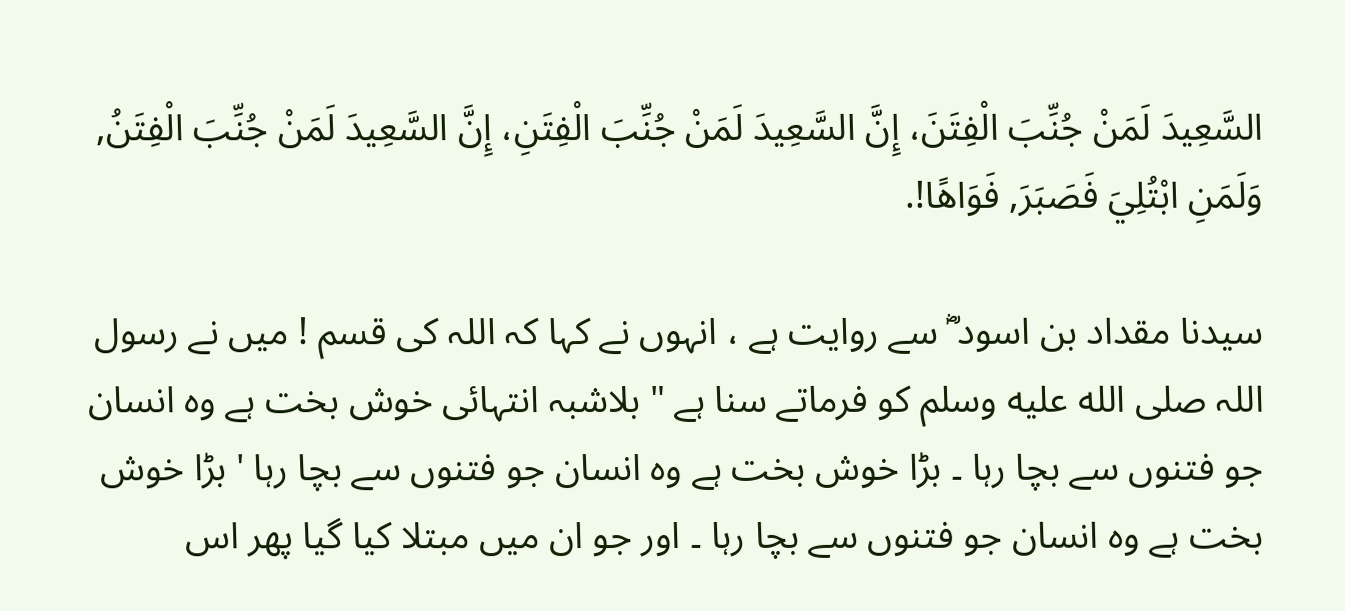السَّعِيدَ لَمَنْ جُنِّبَ الْفِتَنَ، إِنَّ السَّعِيدَ لَمَنْ جُنِّبَ الْفِتَنِ، إِنَّ السَّعِيدَ لَمَنْ جُنِّبَ الْفِتَنُ, وَلَمَنِ ابْتُلِيَ فَصَبَرَ, فَوَاهًا!.

سیدنا مقداد بن اسود ؓ سے روایت ہے ، انہوں نے کہا کہ اللہ کی قسم ! میں نے رسول اللہ صلى الله عليه وسلم کو فرماتے سنا ہے " بلاشبہ انتہائی خوش بخت ہے وہ انسان جو فتنوں سے بچا رہا ۔ بڑا خوش بخت ہے وہ انسان جو فتنوں سے بچا رہا ' بڑا خوش بخت ہے وہ انسان جو فتنوں سے بچا رہا ۔ اور جو ان میں مبتلا کیا گیا پھر اس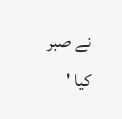نے صبر کیا '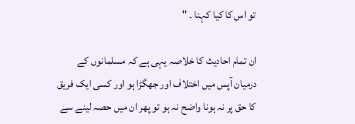تو اس کا کیا کہنا ۔ "

ان تمام احادیث کا خلاصہ یہی ہے کہ مسلمانوں کے درمیان آپس میں اختلاف اور جھگڑا ہو اور کسی ایک فریق کا حق پر نہ ہونا واضح نہ ہو تو پھر ان میں حصہ لینے سے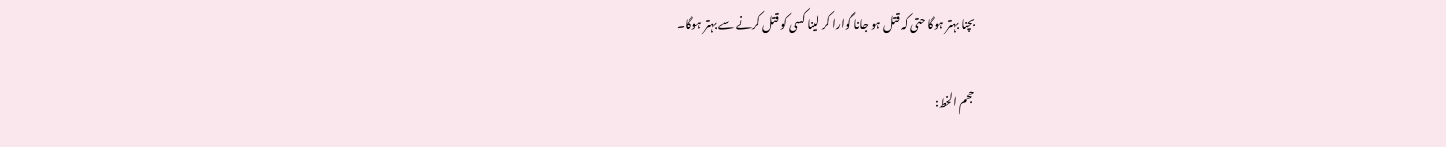بچنا بہتر ہوگا حتی کہ قتل ہو جانا گوارا کر لینا کسی کو قتل کرنے سے بہتر ہوگا۔

حجم الخط: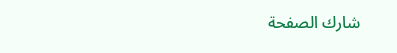شارك الصفحة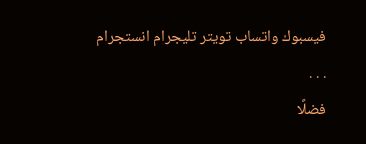فيسبوك واتساب تويتر تليجرام انستجرام
. . .
فضلًا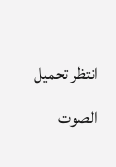انتظر تحميل الصوت